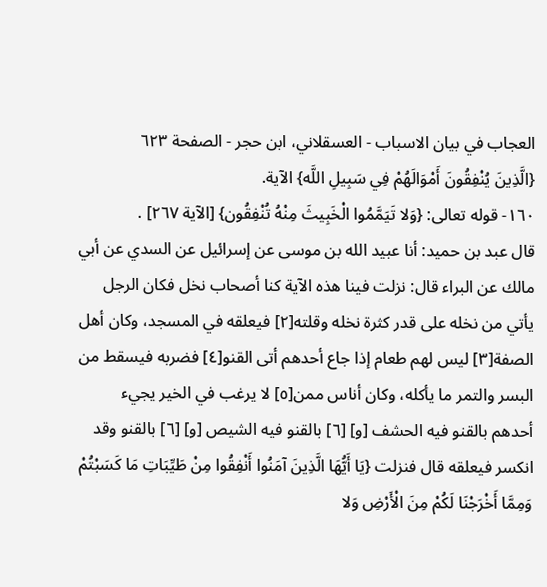العجاب في بيان الاسباب - العسقلاني، ابن حجر - الصفحة ٦٢٣
{الَّذِينَ يُنْفِقُونَ أَمْوَالَهُمْ فِي سَبِيلِ اللَّه} الآية.
١٦٠- قوله تعالى: {وَلا تَيَمَّمُوا الْخَبِيثَ مِنْهُ تُنْفِقُون} [الآية ٢٦٧] .
قال عبد بن حميد: أنا عبيد الله بن موسى عن إسرائيل عن السدي عن أبي مالك عن البراء قال: نزلت فينا هذه الآية كنا أصحاب نخل فكان الرجل يأتي من نخله على قدر كثرة نخله وقلته[٢] فيعلقه في المسجد، وكان أهل الصفة[٣] ليس لهم طعام إذا جاع أحدهم أتى القنو[٤] فضربه فيسقط من البسر والتمر ما يأكله، وكان أناس ممن[٥] لا يرغب في الخير يجيء أحدهم بالقنو فيه الحشف [و] [٦] بالقنو فيه الشيص [و] [٦] بالقنو وقد انكسر فيعلقه قال فنزلت {يَا أَيُّهَا الَّذِينَ آمَنُوا أَنْفِقُوا مِنْ طَيِّبَاتِ مَا كَسَبْتُمْ وَمِمَّا أَخْرَجْنَا لَكُمْ مِنَ الْأَرْضِ وَلا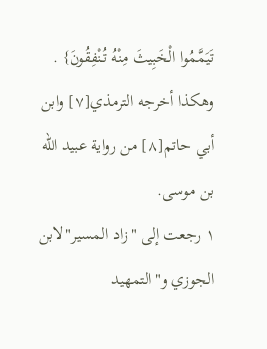تَيَمَّمُوا الْخَبِيثَ مِنْهُ تُنْفِقُونَ} .
وهكذا أخرجه الترمذي[٧] وابن أبي حاتم[٨] من رواية عبيد الله بن موسى.
١ رجعت إلى "زاد المسير"لابن الجوزي و"التمهيد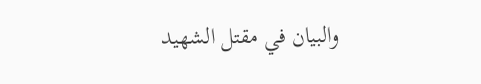والبيان في مقتل الشهيد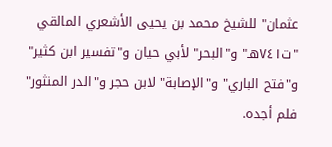عثمان" للشيخ محمد بن يحيى الأشعري المالقي "ت٧٤١هـ" و"البحر" لأبي حيان و"تفسير ابن كثير" و"فتح الباري" و"الإصابة" لابن حجر و"الدر المنثور" فلم أجده.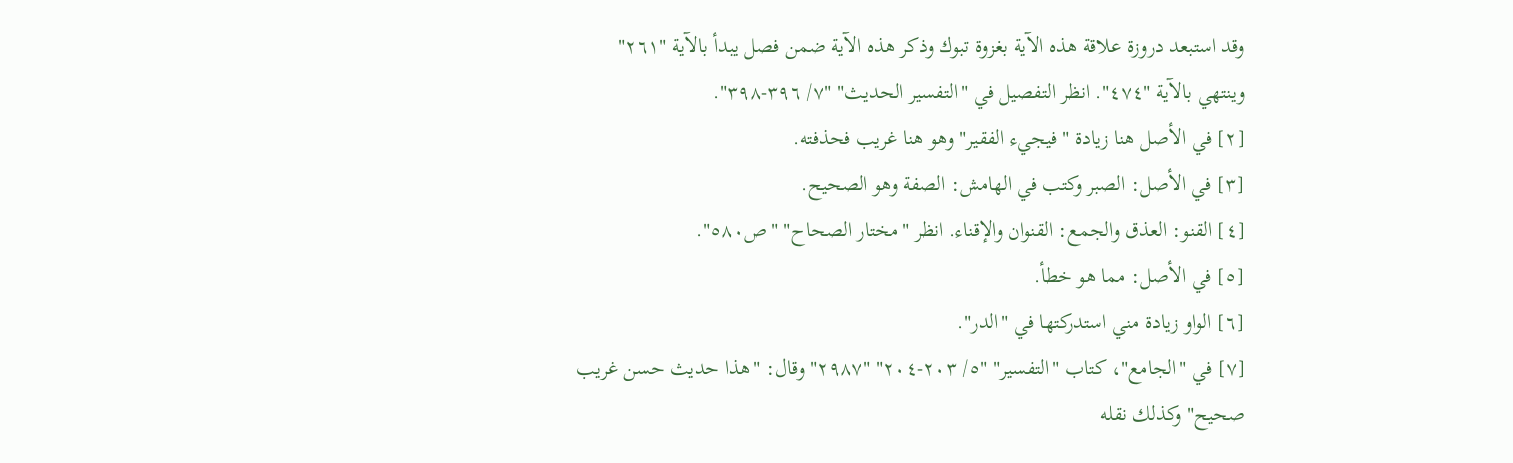وقد استبعد دروزة علاقة هذه الآية بغزوة تبوك وذكر هذه الآية ضمن فصل يبدأ بالآية "٢٦١" وينتهي بالآية "٤٧٤". انظر التفصيل في "التفسير الحديث" "٧/ ٣٩٦-٣٩٨".
[٢] في الأصل هنا زيادة "فيجيء الفقير" وهو هنا غريب فحذفته.
[٣] في الأصل: الصبر وكتب في الهامش: الصفة وهو الصحيح.
[٤] القنو: العذق والجمع: القنوان والإقناء. انظر "مختار الصحاح" "ص٥٨٠".
[٥] في الأصل: مما هو خطأ.
[٦] الواو زيادة مني استدركتها في "الدر".
[٧] في "الجامع"، كتاب "التفسير" "٥/ ٢٠٣-٢٠٤" "٢٩٨٧" وقال: "هذا حديث حسن غريب صحيح" وكذلك نقله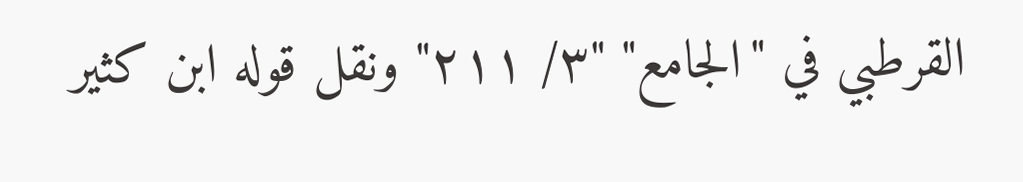القرطبي في "الجامع" "٣/ ٢١١" ونقل قوله ابن كثير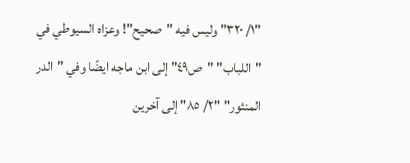"١/ ٣٢٠" وليس فيه "صحيح"! وعزاه السيوطي في "اللباب" "ص٤٩" إلى ابن ماجه ايضًا وفي "الدر المنثور" "٢/ ٨٥" إلى آخرين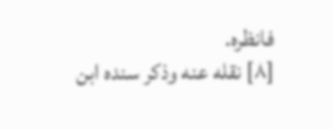فانظره.
[٨] نقله عنه وذكر سنده ابن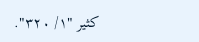كثير "١/ ٣٢٠".